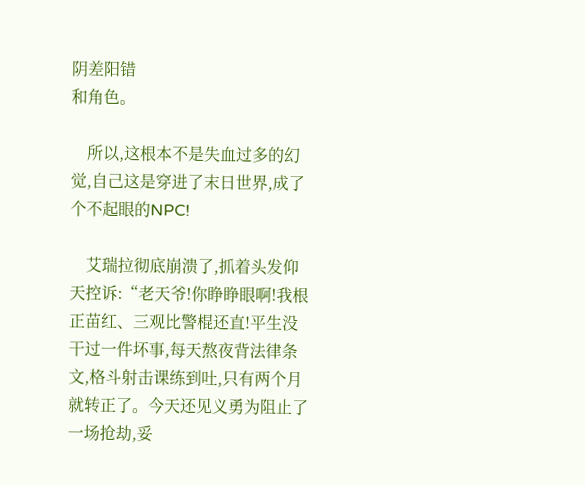阴差阳错
和角色。

    所以,这根本不是失血过多的幻觉,自己这是穿进了末日世界,成了个不起眼的NPC!

    艾瑞拉彻底崩溃了,抓着头发仰天控诉:“老天爷!你睁睁眼啊!我根正苗红、三观比警棍还直!平生没干过一件坏事,每天熬夜背法律条文,格斗射击课练到吐,只有两个月就转正了。今天还见义勇为阻止了一场抢劫,妥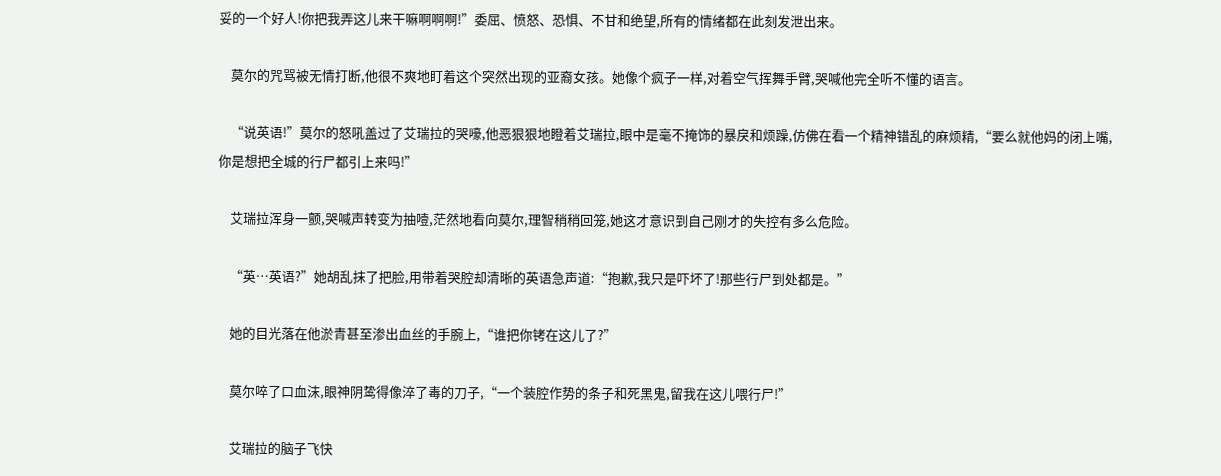妥的一个好人!你把我弄这儿来干嘛啊啊啊!”委屈、愤怒、恐惧、不甘和绝望,所有的情绪都在此刻发泄出来。

    莫尔的咒骂被无情打断,他很不爽地盯着这个突然出现的亚裔女孩。她像个疯子一样,对着空气挥舞手臂,哭喊他完全听不懂的语言。

    “说英语!”莫尔的怒吼盖过了艾瑞拉的哭嚎,他恶狠狠地瞪着艾瑞拉,眼中是毫不掩饰的暴戾和烦躁,仿佛在看一个精神错乱的麻烦精,“要么就他妈的闭上嘴,你是想把全城的行尸都引上来吗!”

    艾瑞拉浑身一颤,哭喊声转变为抽噎,茫然地看向莫尔,理智稍稍回笼,她这才意识到自己刚才的失控有多么危险。

    “英…英语?”她胡乱抹了把脸,用带着哭腔却清晰的英语急声道:“抱歉,我只是吓坏了!那些行尸到处都是。”

    她的目光落在他淤青甚至渗出血丝的手腕上,“谁把你铐在这儿了?”

    莫尔啐了口血沫,眼神阴鸷得像淬了毒的刀子,“一个装腔作势的条子和死黑鬼,留我在这儿喂行尸!”

    艾瑞拉的脑子飞快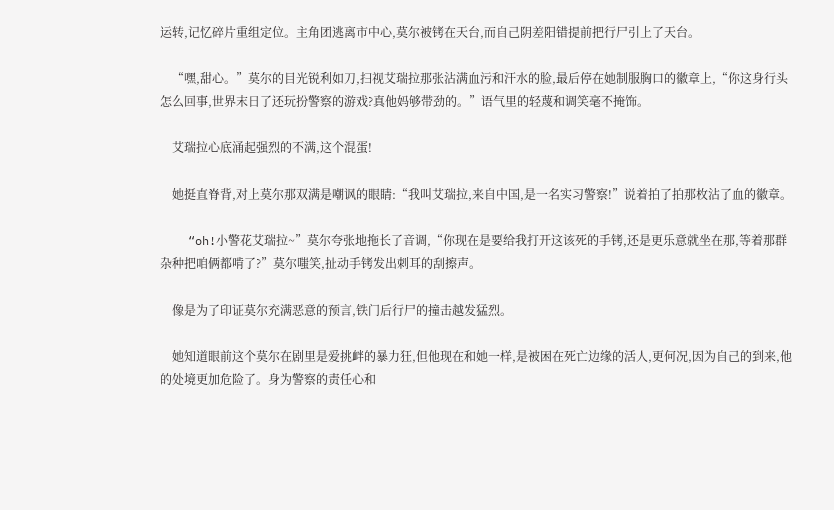运转,记忆碎片重组定位。主角团逃离市中心,莫尔被铐在天台,而自己阴差阳错提前把行尸引上了天台。

    “嘿,甜心。”莫尔的目光锐利如刀,扫视艾瑞拉那张沾满血污和汗水的脸,最后停在她制服胸口的徽章上,“你这身行头怎么回事,世界末日了还玩扮警察的游戏?真他妈够带劲的。”语气里的轻蔑和调笑毫不掩饰。

    艾瑞拉心底涌起强烈的不满,这个混蛋!

    她挺直脊背,对上莫尔那双满是嘲讽的眼睛:“我叫艾瑞拉,来自中国,是一名实习警察!”说着拍了拍那枚沾了血的徽章。

    “oh!小警花艾瑞拉~”莫尔夸张地拖长了音调,“你现在是要给我打开这该死的手铐,还是更乐意就坐在那,等着那群杂种把咱俩都啃了?”莫尔嗤笑,扯动手铐发出刺耳的刮擦声。

    像是为了印证莫尔充满恶意的预言,铁门后行尸的撞击越发猛烈。

    她知道眼前这个莫尔在剧里是爱挑衅的暴力狂,但他现在和她一样,是被困在死亡边缘的活人,更何况,因为自己的到来,他的处境更加危险了。身为警察的责任心和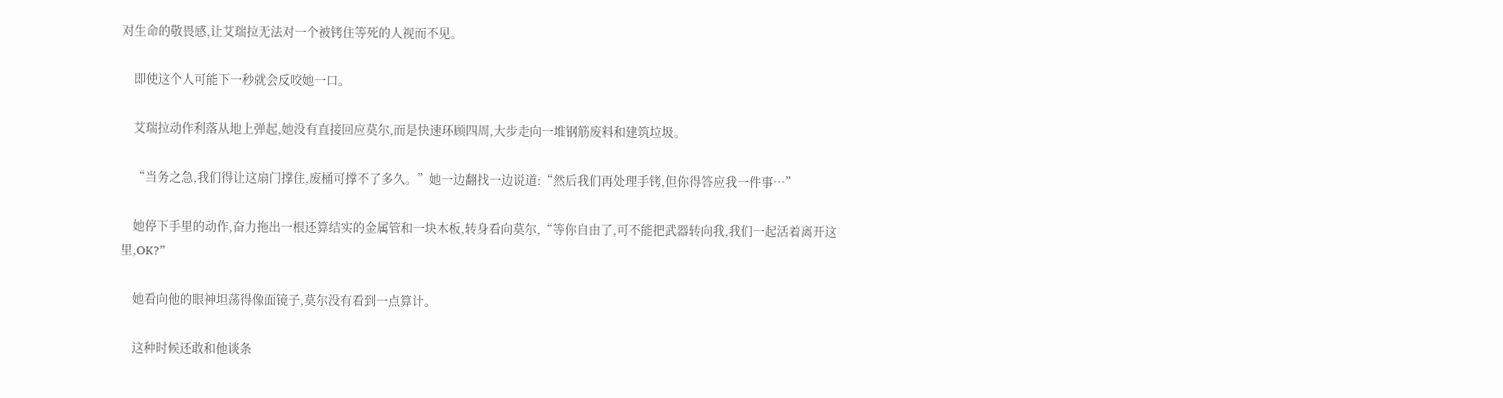对生命的敬畏感,让艾瑞拉无法对一个被铐住等死的人视而不见。

    即使这个人可能下一秒就会反咬她一口。

    艾瑞拉动作利落从地上弹起,她没有直接回应莫尔,而是快速环顾四周,大步走向一堆钢筋废料和建筑垃圾。

    “当务之急,我们得让这扇门撑住,废桶可撑不了多久。”她一边翻找一边说道:“然后我们再处理手铐,但你得答应我一件事…”

    她停下手里的动作,奋力拖出一根还算结实的金属管和一块木板,转身看向莫尔,“等你自由了,可不能把武器转向我,我们一起活着离开这里,OK?”

    她看向他的眼神坦荡得像面镜子,莫尔没有看到一点算计。

    这种时候还敢和他谈条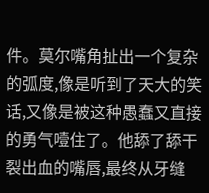件。莫尔嘴角扯出一个复杂的弧度,像是听到了天大的笑话,又像是被这种愚蠢又直接的勇气噎住了。他舔了舔干裂出血的嘴唇,最终从牙缝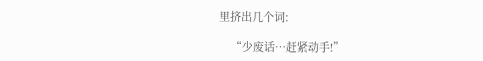里挤出几个词:

    “少废话…赶紧动手!”